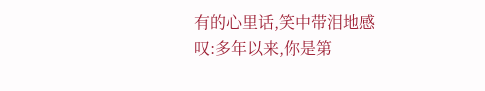有的心里话,笑中带泪地感叹:多年以来,你是第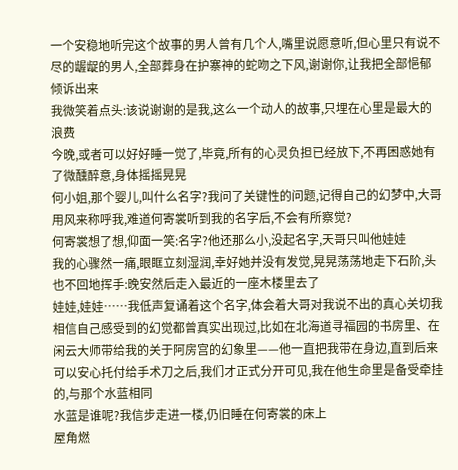一个安稳地听完这个故事的男人曾有几个人,嘴里说愿意听,但心里只有说不尽的龌龊的男人,全部葬身在护寨神的蛇吻之下风,谢谢你,让我把全部悒郁倾诉出来
我微笑着点头:该说谢谢的是我,这么一个动人的故事,只埋在心里是最大的浪费
今晚,或者可以好好睡一觉了,毕竟,所有的心灵负担已经放下,不再困惑她有了微醺醉意,身体摇摇晃晃
何小姐,那个婴儿,叫什么名字?我问了关键性的问题,记得自己的幻梦中,大哥用风来称呼我,难道何寄裳听到我的名字后,不会有所察觉?
何寄裳想了想,仰面一笑:名字?他还那么小,没起名字,天哥只叫他娃娃
我的心骤然一痛,眼眶立刻湿润,幸好她并没有发觉,晃晃荡荡地走下石阶,头也不回地挥手:晚安然后走入最近的一座木楼里去了
娃娃,娃娃……我低声复诵着这个名字,体会着大哥对我说不出的真心关切我相信自己感受到的幻觉都曾真实出现过,比如在北海道寻福园的书房里、在闲云大师带给我的关于阿房宫的幻象里——他一直把我带在身边,直到后来可以安心托付给手术刀之后,我们才正式分开可见,我在他生命里是备受牵挂的,与那个水蓝相同
水蓝是谁呢?我信步走进一楼,仍旧睡在何寄裳的床上
屋角燃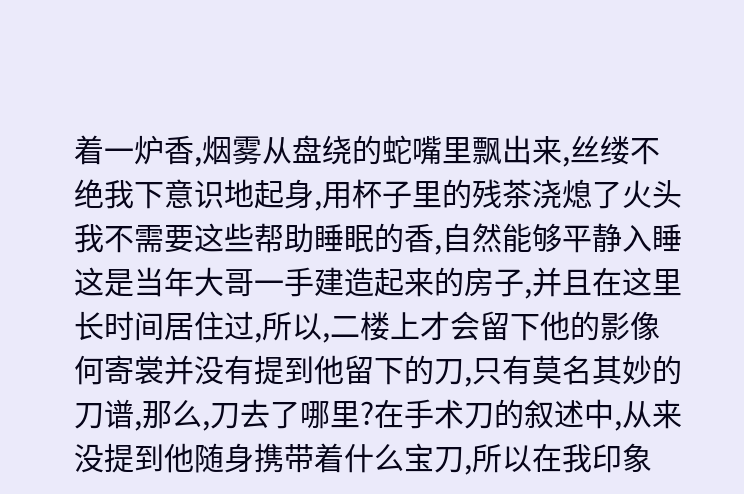着一炉香,烟雾从盘绕的蛇嘴里飘出来,丝缕不绝我下意识地起身,用杯子里的残茶浇熄了火头我不需要这些帮助睡眠的香,自然能够平静入睡
这是当年大哥一手建造起来的房子,并且在这里长时间居住过,所以,二楼上才会留下他的影像何寄裳并没有提到他留下的刀,只有莫名其妙的刀谱,那么,刀去了哪里?在手术刀的叙述中,从来没提到他随身携带着什么宝刀,所以在我印象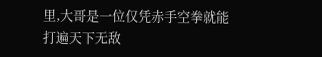里,大哥是一位仅凭赤手空拳就能打遍天下无敌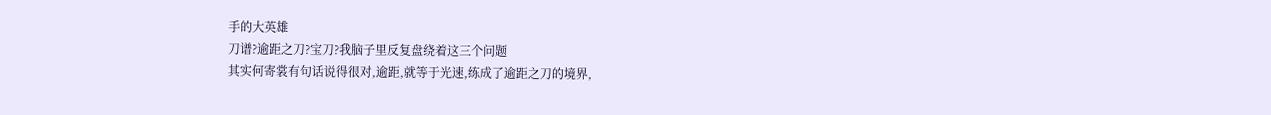手的大英雄
刀谱?逾距之刀?宝刀?我脑子里反复盘绕着这三个问题
其实何寄裳有句话说得很对,逾距,就等于光速,练成了逾距之刀的境界,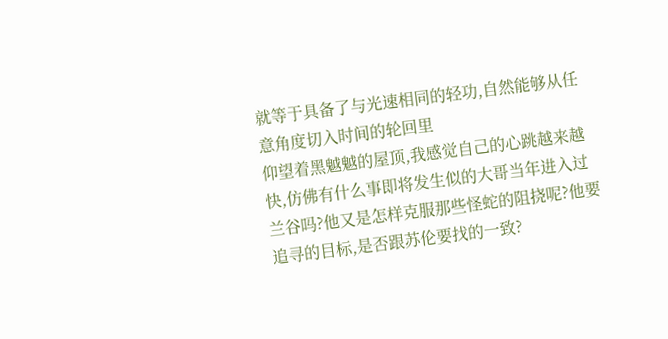就等于具备了与光速相同的轻功,自然能够从任意角度切入时间的轮回里
仰望着黑魆魆的屋顶,我感觉自己的心跳越来越快,仿佛有什么事即将发生似的大哥当年进入过兰谷吗?他又是怎样克服那些怪蛇的阻挠呢?他要追寻的目标,是否跟苏伦要找的一致?